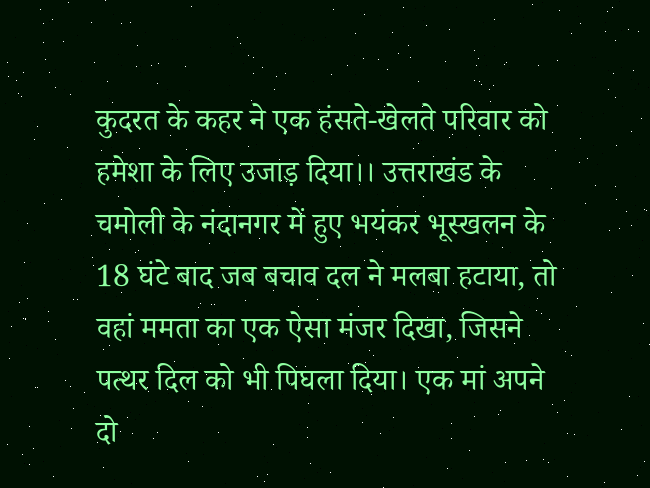कुदरत के कहर ने एक हंसते-खेलते परिवार को हमेशा के लिए उजाड़ दिया।। उत्तराखंड के चमोली के नंदानगर में हुए भयंकर भूस्खलन के 18 घंटे बाद जब बचाव दल ने मलबा हटाया, तो वहां ममता का एक ऐसा मंजर दिखा, जिसने पत्थर दिल को भी पिघला दिया। एक मां अपने दो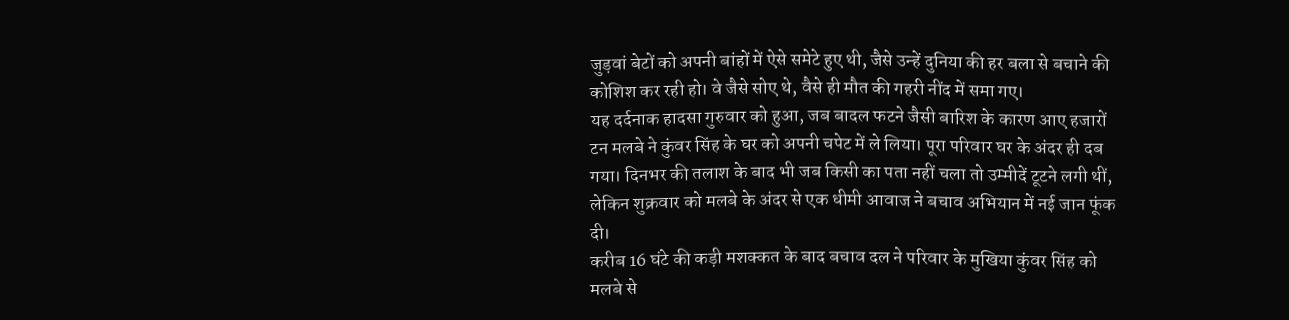जुड़वां बेटों को अपनी बांहों में ऐसे समेटे हुए थी, जैसे उन्हें दुनिया की हर बला से बचाने की कोशिश कर रही हो। वे जैसे सोए थे, वैसे ही मौत की गहरी नींद में समा गए।
यह दर्दनाक हादसा गुरुवार को हुआ, जब बादल फटने जैसी बारिश के कारण आए हजारों टन मलबे ने कुंवर सिंह के घर को अपनी चपेट में ले लिया। पूरा परिवार घर के अंदर ही दब गया। दिनभर की तलाश के बाद भी जब किसी का पता नहीं चला तो उम्मीदें टूटने लगी थीं, लेकिन शुक्रवार को मलबे के अंदर से एक धीमी आवाज ने बचाव अभियान में नई जान फूंक दी।
करीब 16 घंटे की कड़ी मशक्कत के बाद बचाव दल ने परिवार के मुखिया कुंवर सिंह को मलबे से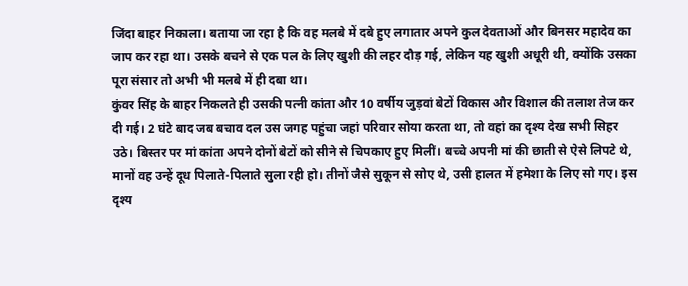जिंदा बाहर निकाला। बताया जा रहा है कि वह मलबे में दबे हुए लगातार अपने कुल देवताओं और बिनसर महादेव का जाप कर रहा था। उसके बचने से एक पल के लिए खुशी की लहर दौड़ गई, लेकिन यह खुशी अधूरी थी, क्योंकि उसका पूरा संसार तो अभी भी मलबे में ही दबा था।
कुंवर सिंह के बाहर निकलते ही उसकी पत्नी कांता और 10 वर्षीय जुड़वां बेटों विकास और विशाल की तलाश तेज कर दी गई। 2 घंटे बाद जब बचाव दल उस जगह पहुंचा जहां परिवार सोया करता था, तो वहां का दृश्य देख सभी सिहर उठे। बिस्तर पर मां कांता अपने दोनों बेटों को सीने से चिपकाए हुए मिलीं। बच्चे अपनी मां की छाती से ऐसे लिपटे थे, मानों वह उन्हें दूध पिलाते-पिलाते सुला रही हो। तीनों जैसे सुकून से सोए थे, उसी हालत में हमेशा के लिए सो गए। इस दृश्य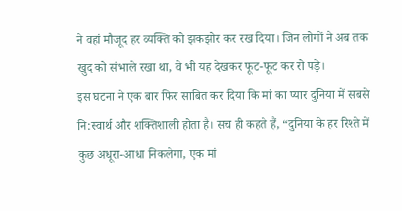ने वहां मौजूद हर व्यक्ति को झकझोर कर रख दिया। जिन लोगों ने अब तक खुद को संभाले रखा था, वे भी यह देखकर फूट-फूट कर रो पड़े।
इस घटना ने एक बार फिर साबित कर दिया कि मां का प्यार दुनिया में सबसे नि:स्वार्थ और शक्तिशाली होता है। सच ही कहते हैं, “दुनिया के हर रिश्ते में कुछ अधूरा-आधा निकलेगा, एक मां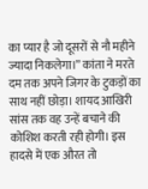का प्यार है जो दूसरों से नौ महीने ज्यादा निकलेगा।” कांता ने मरते दम तक अपने जिगर के टुकड़ों का साथ नहीं छोड़ा। शायद आखिरी सांस तक वह उन्हें बचाने की कोशिश करती रही होगी। इस हादसे में एक औरत तो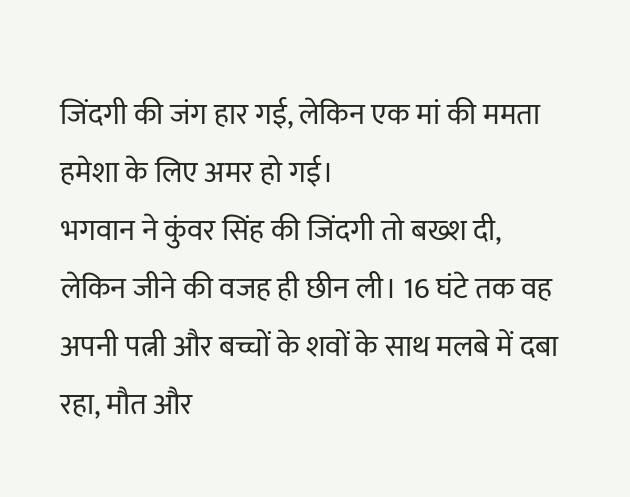जिंदगी की जंग हार गई, लेकिन एक मां की ममता हमेशा के लिए अमर हो गई।
भगवान ने कुंवर सिंह की जिंदगी तो बख्श दी, लेकिन जीने की वजह ही छीन ली। 16 घंटे तक वह अपनी पत्नी और बच्चों के शवों के साथ मलबे में दबा रहा, मौत और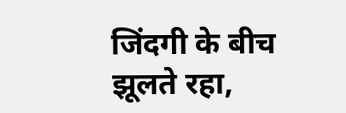जिंदगी के बीच झूलते रहा,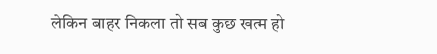लेकिन बाहर निकला तो सब कुछ खत्म हो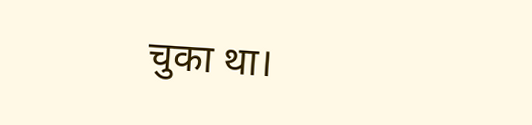चुका था।